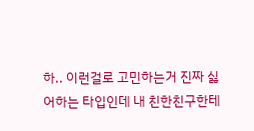하.. 이런걸로 고민하는거 진짜 싫어하는 타입인데 내 친한친구한테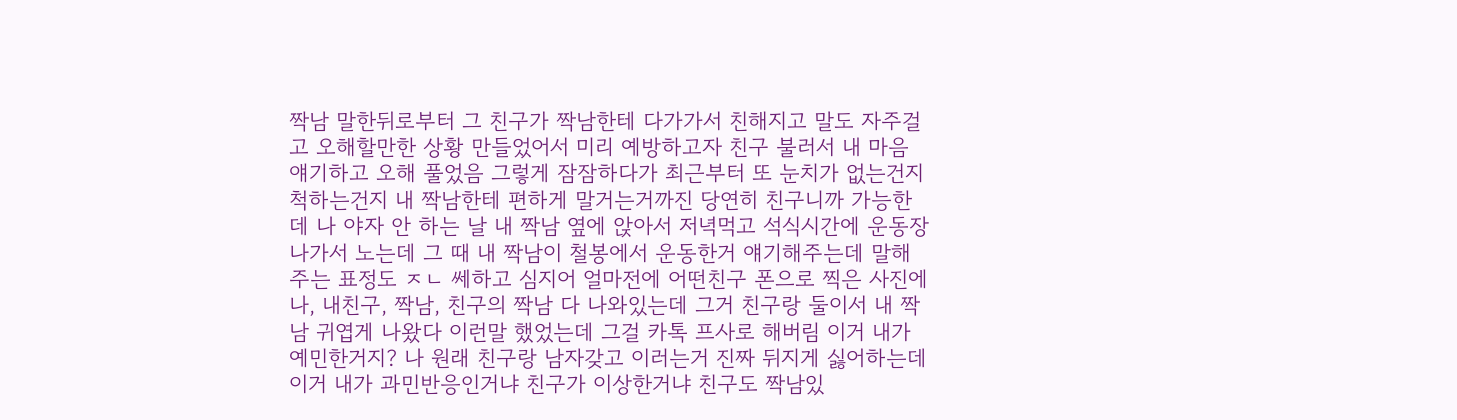짝남 말한뒤로부터 그 친구가 짝남한테 다가가서 친해지고 말도 자주걸고 오해할만한 상황 만들었어서 미리 예방하고자 친구 불러서 내 마음 얘기하고 오해 풀었음 그렇게 잠잠하다가 최근부터 또 눈치가 없는건지 척하는건지 내 짝남한테 편하게 말거는거까진 당연히 친구니까 가능한데 나 야자 안 하는 날 내 짝남 옆에 앉아서 저녁먹고 석식시간에 운동장 나가서 노는데 그 때 내 짝남이 철봉에서 운동한거 얘기해주는데 말해주는 표정도 ㅈㄴ 쎄하고 심지어 얼마전에 어떤친구 폰으로 찍은 사진에 나, 내친구, 짝남, 친구의 짝남 다 나와있는데 그거 친구랑 둘이서 내 짝남 귀엽게 나왔다 이런말 했었는데 그걸 카톡 프사로 해버림 이거 내가 예민한거지? 나 원래 친구랑 남자갖고 이러는거 진짜 뒤지게 싫어하는데 이거 내가 과민반응인거냐 친구가 이상한거냐 친구도 짝남있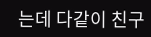는데 다같이 친구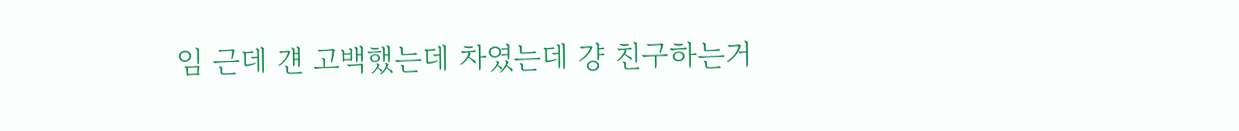임 근데 걘 고백했는데 차였는데 걍 친구하는거